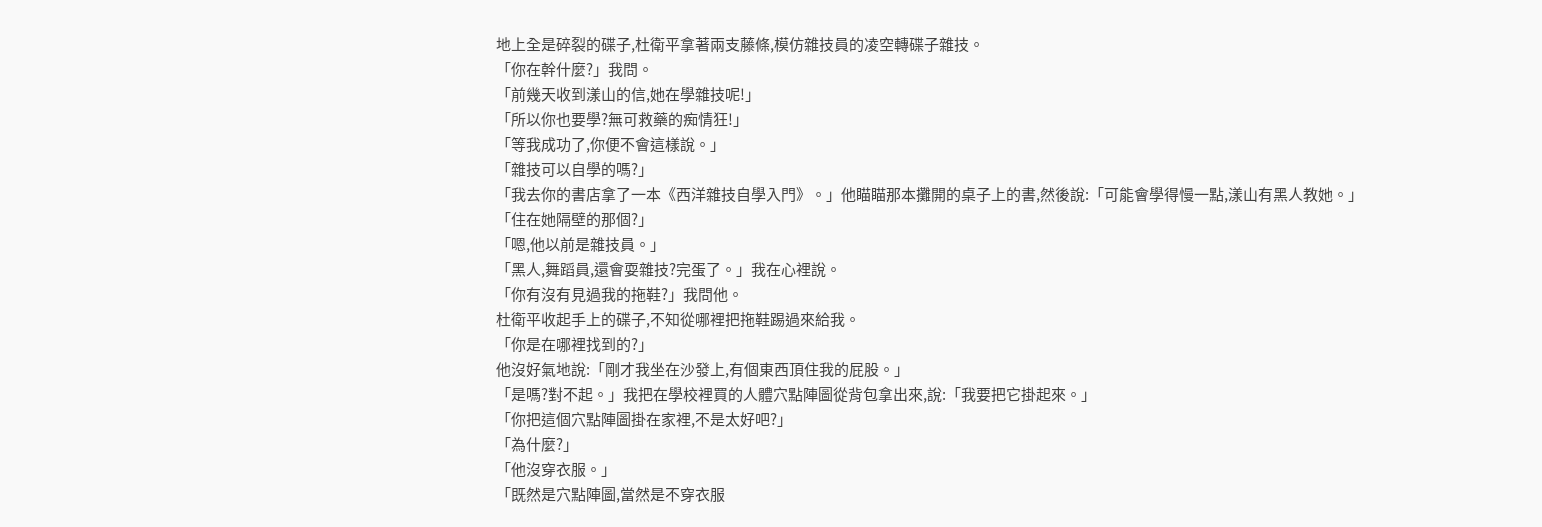地上全是碎裂的碟子,杜衛平拿著兩支藤條,模仿雜技員的凌空轉碟子雜技。
「你在幹什麼?」我問。
「前幾天收到漾山的信,她在學雜技呢!」
「所以你也要學?無可救藥的痴情狂!」
「等我成功了,你便不會這樣說。」
「雜技可以自學的嗎?」
「我去你的書店拿了一本《西洋雜技自學入門》。」他瞄瞄那本攤開的桌子上的書,然後說:「可能會學得慢一點,漾山有黑人教她。」
「住在她隔壁的那個?」
「嗯,他以前是雜技員。」
「黑人,舞蹈員,還會耍雜技?完蛋了。」我在心裡說。
「你有沒有見過我的拖鞋?」我問他。
杜衛平收起手上的碟子,不知從哪裡把拖鞋踢過來給我。
「你是在哪裡找到的?」
他沒好氣地說:「剛才我坐在沙發上,有個東西頂住我的屁股。」
「是嗎?對不起。」我把在學校裡買的人體穴點陣圖從背包拿出來,說:「我要把它掛起來。」
「你把這個穴點陣圖掛在家裡,不是太好吧?」
「為什麼?」
「他沒穿衣服。」
「既然是穴點陣圖,當然是不穿衣服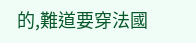的,難道要穿法國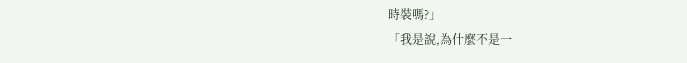時裝嗎?」
「我是說,為什麼不是一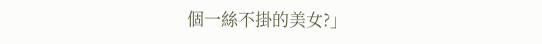個一絲不掛的美女?」